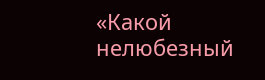«Какой нелюбезный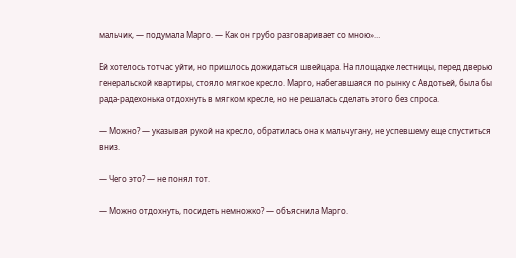мальчик, — подумала Марго. — Как он грубо разговаривает со мною»…

Ей хотелось тотчас уйти, но пришлось дожидаться швейцара. На площадке лестницы, перед дверью генеральской квартиры, стояло мягкое кресло. Марго, набегавшаяся по рынку с Авдотьей, была бы рада-радехонька отдохнуть в мягком кресле, но не решалась сделать этого без спроса.

— Можно? — указывая рукой на кресло, обратилась она к мальчугану, не успевшему еще спуститься вниз.

— Чего это? — не понял тот.

— Можно отдохнуть, посидеть немножко? — объяснила Марго.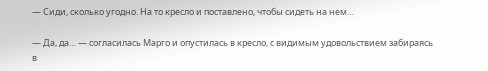— Сиди, сколько угодно. На то кресло и поставлено, чтобы сидеть на нем…

— Да, да… — согласилась Марго и опустилась в кресло, с видимым удовольствием забираясь в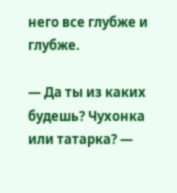него все глубже и глубже.

— Да ты из каких будешь? Чухонка или татарка? —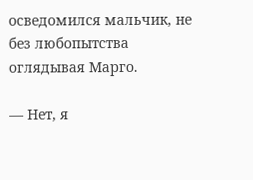осведомился мальчик, не без любопытства оглядывая Марго.

— Нет, я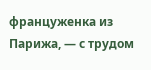француженка из Парижа, — с трудом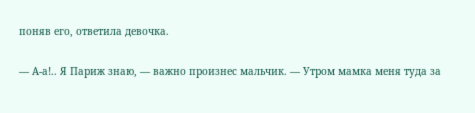поняв его, ответила девочка.

— А-а!.. Я Париж знаю, — важно произнес мальчик. — Утром мамка меня туда за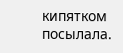кипятком посылала.